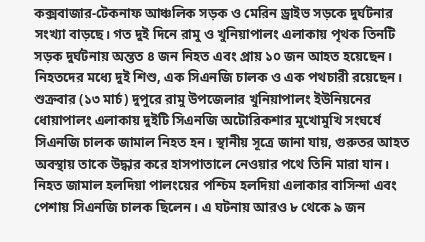কক্সবাজার-টেকনাফ আঞ্চলিক সড়ক ও মেরিন ড্রাইভ সড়কে দুর্ঘটনার সংখ্যা বাড়ছে। গত দুই দিনে রামু ও খুনিয়াপালং এলাকায় পৃথক তিনটি সড়ক দুর্ঘটনায় অন্তত ৪ জন নিহত এবং প্রায় ১০ জন আহত হয়েছেন। নিহতদের মধ্যে দুই শিশু, এক সিএনজি চালক ও এক পথচারী রয়েছেন।
শুক্রবার (১৩ মার্চ) দুপুরে রামু উপজেলার খুনিয়াপালং ইউনিয়নের ধোয়াপালং এলাকায় দুইটি সিএনজি অটোরিকশার মুখোমুখি সংঘর্ষে সিএনজি চালক জামাল নিহত হন। স্থানীয় সূত্রে জানা যায়, গুরুতর আহত অবস্থায় তাকে উদ্ধার করে হাসপাতালে নেওয়ার পথে তিনি মারা যান। নিহত জামাল হলদিয়া পালংয়ের পশ্চিম হলদিয়া এলাকার বাসিন্দা এবং পেশায় সিএনজি চালক ছিলেন। এ ঘটনায় আরও ৮ থেকে ৯ জন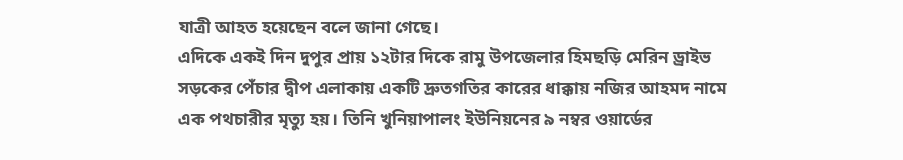যাত্রী আহত হয়েছেন বলে জানা গেছে।
এদিকে একই দিন দুপুর প্রায় ১২টার দিকে রামু উপজেলার হিমছড়ি মেরিন ড্রাইভ সড়কের পেঁচার দ্বীপ এলাকায় একটি দ্রুতগতির কারের ধাক্কায় নজির আহমদ নামে এক পথচারীর মৃত্যু হয়। তিনি খুনিয়াপালং ইউনিয়নের ৯ নম্বর ওয়ার্ডের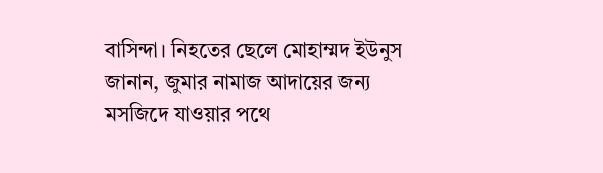বাসিন্দা। নিহতের ছেলে মোহাম্মদ ইউনুস জানান, জুমার নামাজ আদায়ের জন্য মসজিদে যাওয়ার পথে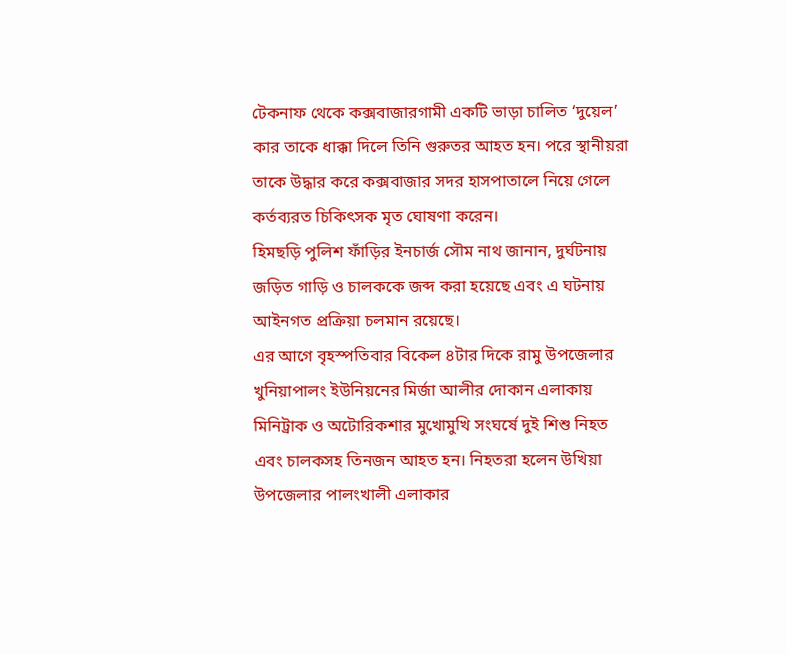টেকনাফ থেকে কক্সবাজারগামী একটি ভাড়া চালিত ‘দুয়েল’ কার তাকে ধাক্কা দিলে তিনি গুরুতর আহত হন। পরে স্থানীয়রা তাকে উদ্ধার করে কক্সবাজার সদর হাসপাতালে নিয়ে গেলে কর্তব্যরত চিকিৎসক মৃত ঘোষণা করেন।
হিমছড়ি পুলিশ ফাঁড়ির ইনচার্জ সৌম নাথ জানান, দুর্ঘটনায় জড়িত গাড়ি ও চালককে জব্দ করা হয়েছে এবং এ ঘটনায় আইনগত প্রক্রিয়া চলমান রয়েছে।
এর আগে বৃহস্পতিবার বিকেল ৪টার দিকে রামু উপজেলার খুনিয়াপালং ইউনিয়নের মির্জা আলীর দোকান এলাকায় মিনিট্রাক ও অটোরিকশার মুখোমুখি সংঘর্ষে দুই শিশু নিহত এবং চালকসহ তিনজন আহত হন। নিহতরা হলেন উখিয়া উপজেলার পালংখালী এলাকার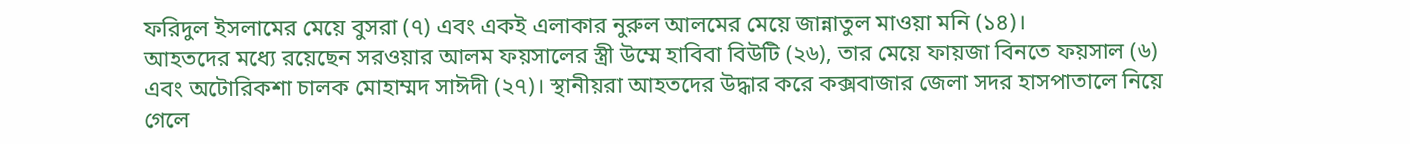ফরিদুল ইসলামের মেয়ে বুসরা (৭) এবং একই এলাকার নুরুল আলমের মেয়ে জান্নাতুল মাওয়া মনি (১৪)।
আহতদের মধ্যে রয়েছেন সরওয়ার আলম ফয়সালের স্ত্রী উম্মে হাবিবা বিউটি (২৬), তার মেয়ে ফায়জা বিনতে ফয়সাল (৬) এবং অটোরিকশা চালক মোহাম্মদ সাঈদী (২৭)। স্থানীয়রা আহতদের উদ্ধার করে কক্সবাজার জেলা সদর হাসপাতালে নিয়ে গেলে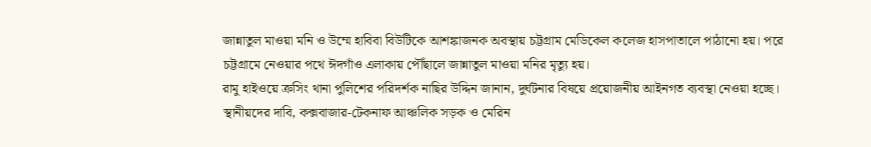জান্নাতুল মাওয়া মনি ও উম্মে হাবিবা বিউটিকে আশঙ্কাজনক অবস্থায় চট্টগ্রাম মেডিকেল কলেজ হাসপাতালে পাঠানো হয়। পরে চট্টগ্রামে নেওয়ার পথে ঈদগাঁও এলাকায় পৌঁছালে জান্নাতুল মাওয়া মনির মৃত্যু হয়।
রামু হাইওয়ে ক্রসিং থানা পুলিশের পরিদর্শক নাছির উদ্দিন জানান, দুর্ঘটনার বিষয়ে প্রয়োজনীয় আইনগত ব্যবস্থা নেওয়া হচ্ছে।
স্থানীয়দের দাবি, কক্সবাজার-টেকনাফ আঞ্চলিক সড়ক ও মেরিন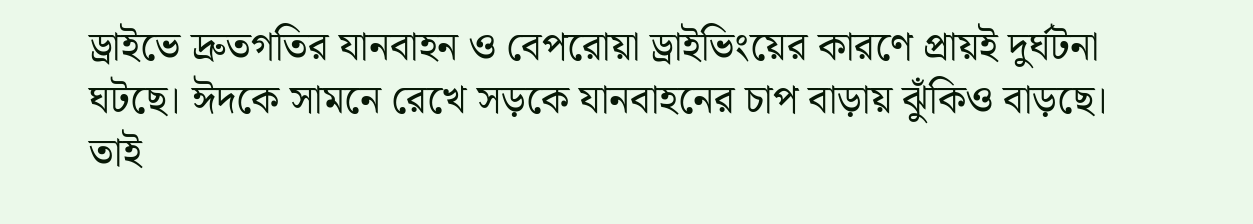ড্রাইভে দ্রুতগতির যানবাহন ও বেপরোয়া ড্রাইভিংয়ের কারণে প্রায়ই দুর্ঘটনা ঘটছে। ঈদকে সামনে রেখে সড়কে যানবাহনের চাপ বাড়ায় ঝুঁকিও বাড়ছে। তাই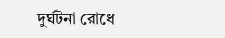দুর্ঘটনা রোধে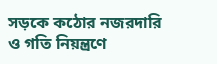সড়কে কঠোর নজরদারি ও গতি নিয়ন্ত্রণে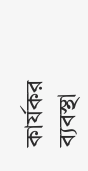কার্যকর ব্যবস্থা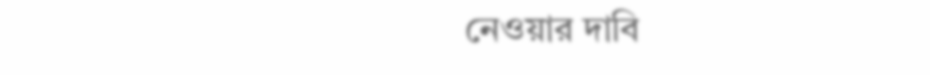নেওয়ার দাবি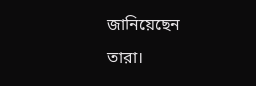জানিয়েছেন তারা।